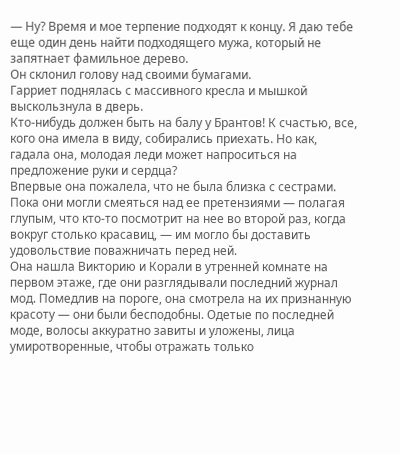— Ну? Время и мое терпение подходят к концу. Я даю тебе еще один день найти подходящего мужа, который не запятнает фамильное дерево.
Он склонил голову над своими бумагами.
Гарриет поднялась с массивного кресла и мышкой выскользнула в дверь.
Кто-нибудь должен быть на балу у Брантов! К счастью, все, кого она имела в виду, собирались приехать. Но как, гадала она, молодая леди может напроситься на предложение руки и сердца?
Впервые она пожалела, что не была близка с сестрами. Пока они могли смеяться над ее претензиями — полагая глупым, что кто-то посмотрит на нее во второй раз, когда вокруг столько красавиц, — им могло бы доставить удовольствие поважничать перед ней.
Она нашла Викторию и Корали в утренней комнате на первом этаже, где они разглядывали последний журнал мод. Помедлив на пороге, она смотрела на их признанную красоту — они были бесподобны. Одетые по последней моде, волосы аккуратно завиты и уложены, лица умиротворенные, чтобы отражать только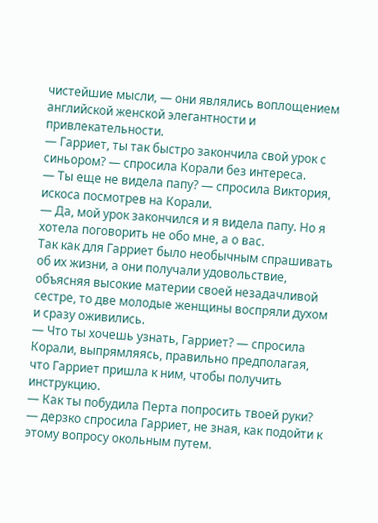чистейшие мысли, — они являлись воплощением английской женской элегантности и привлекательности.
— Гарриет, ты так быстро закончила свой урок с синьором? — спросила Корали без интереса.
— Ты еще не видела папу? — спросила Виктория, искоса посмотрев на Корали.
— Да, мой урок закончился и я видела папу. Но я хотела поговорить не обо мне, а о вас.
Так как для Гарриет было необычным спрашивать об их жизни, а они получали удовольствие, объясняя высокие материи своей незадачливой сестре, то две молодые женщины воспряли духом и сразу оживились.
— Что ты хочешь узнать, Гарриет? — спросила Корали, выпрямляясь, правильно предполагая, что Гарриет пришла к ним, чтобы получить инструкцию.
— Как ты побудила Перта попросить твоей руки? — дерзко спросила Гарриет, не зная, как подойти к этому вопросу окольным путем.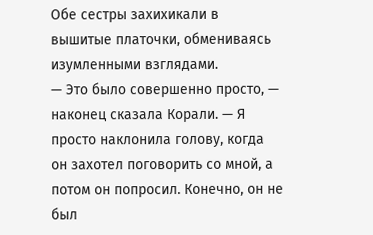Обе сестры захихикали в вышитые платочки, обмениваясь изумленными взглядами.
— Это было совершенно просто, — наконец сказала Корали. — Я просто наклонила голову, когда он захотел поговорить со мной, а потом он попросил. Конечно, он не был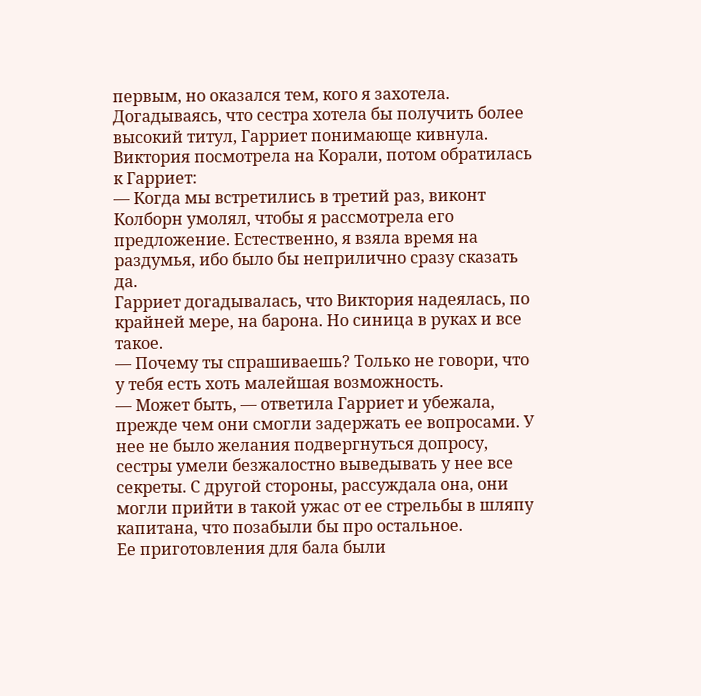первым, но оказался тем, кого я захотела.
Догадываясь, что сестра хотела бы получить более высокий титул, Гарриет понимающе кивнула.
Виктория посмотрела на Корали, потом обратилась к Гарриет:
— Когда мы встретились в третий раз, виконт Колборн умолял, чтобы я рассмотрела его предложение. Естественно, я взяла время на раздумья, ибо было бы неприлично сразу сказать да.
Гарриет догадывалась, что Виктория надеялась, по крайней мере, на барона. Но синица в руках и все такое.
— Почему ты спрашиваешь? Только не говори, что у тебя есть хоть малейшая возможность.
— Может быть, — ответила Гарриет и убежала, прежде чем они смогли задержать ее вопросами. У нее не было желания подвергнуться допросу, сестры умели безжалостно выведывать у нее все секреты. С другой стороны, рассуждала она, они могли прийти в такой ужас от ее стрельбы в шляпу капитана, что позабыли бы про остальное.
Ее приготовления для бала были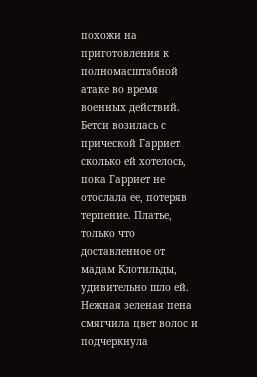похожи на приготовления к полномасштабной атаке во время военных действий. Бетси возилась с прической Гарриет сколько ей хотелось, пока Гарриет не отослала ее, потеряв терпение. Платье, только что доставленное от мадам Клотильды, удивительно шло ей. Нежная зеленая пена смягчила цвет волос и подчеркнула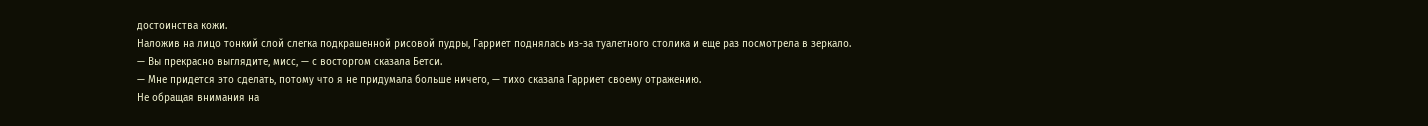достоинства кожи.
Наложив на лицо тонкий слой слегка подкрашенной рисовой пудры, Гарриет поднялась из-за туалетного столика и еще раз посмотрела в зеркало.
— Вы прекрасно выглядите, мисс, — с восторгом сказала Бетси.
— Мне придется это сделать, потому что я не придумала больше ничего, — тихо сказала Гарриет своему отражению.
Не обращая внимания на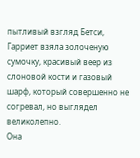пытливый взгляд Бетси, Гарриет взяла золоченую сумочку, красивый веер из слоновой кости и газовый шарф, который совершенно не согревал, но выглядел великолепно.
Она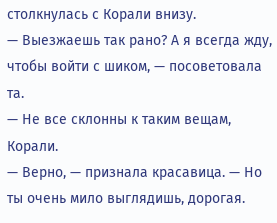столкнулась с Корали внизу.
— Выезжаешь так рано? А я всегда жду, чтобы войти с шиком, — посоветовала та.
— Не все склонны к таким вещам, Корали.
— Верно, — признала красавица. — Но ты очень мило выглядишь, дорогая.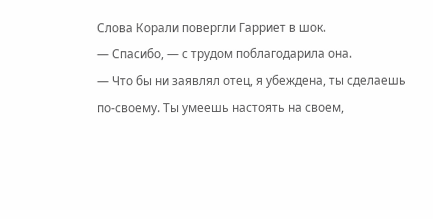Слова Корали повергли Гарриет в шок.
— Спасибо, — с трудом поблагодарила она.
— Что бы ни заявлял отец, я убеждена, ты сделаешь по-своему. Ты умеешь настоять на своем,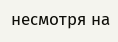несмотря на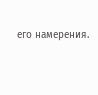его намерения.